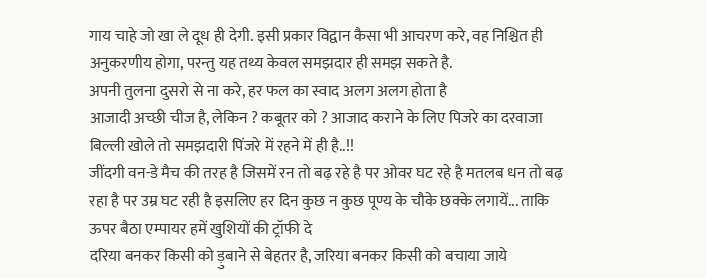गाय चाहे जो खा ले दूध ही देगी. इसी प्रकार विद्वान कैसा भी आचरण करे, वह निश्चित ही अनुकरणीय होगा, परन्तु यह तथ्य केवल समझदार ही समझ सकते है.
अपनी तुलना दुसरो से ना करे, हर फल का स्वाद अलग अलग होता है
आजादी अच्छी चीज है, लेकिन ? कबूतर को ? आजाद कराने के लिए पिजरे का दरवाजा बिल्ली खोले तो समझदारी पिंजरे में रहने में ही है..!!
जींदगी वन-डे मैच की तरह है जिसमें रन तो बढ़ रहे है पर ओवर घट रहे है मतलब धन तो बढ़ रहा है पर उम्र घट रही है इसलिए हर दिन कुछ न कुछ पूण्य के चौके छक्के लगायें... ताकि ऊपर बैठा एम्पायर हमें खुशियों की ट्रॉफी दे
दरिया बनकर किसी को ड़ुबाने से बेहतर है, जरिया बनकर किसी को बचाया जाये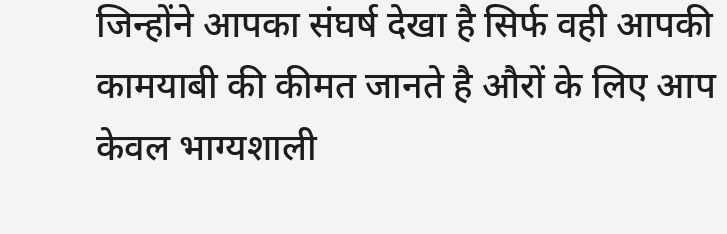जिन्होंने आपका संघर्ष देखा है सिर्फ वही आपकी कामयाबी की कीमत जानते है औरों के लिए आप केवल भाग्यशाली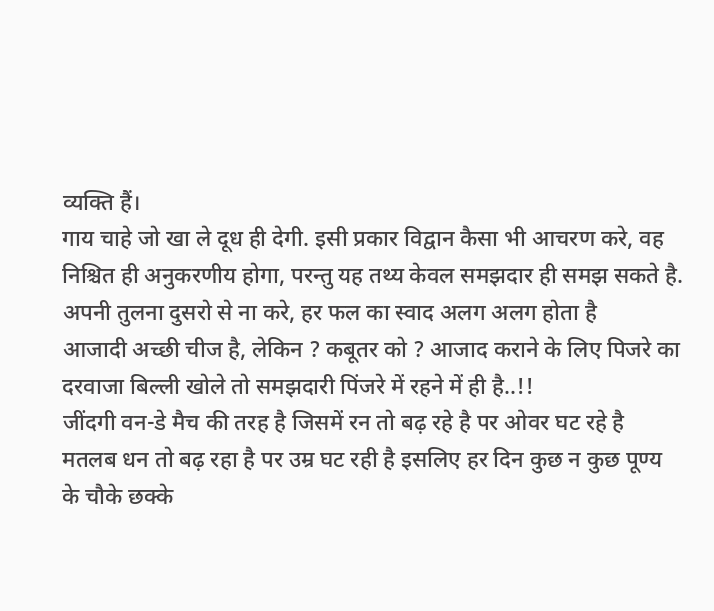व्यक्ति हैं।
गाय चाहे जो खा ले दूध ही देगी. इसी प्रकार विद्वान कैसा भी आचरण करे, वह निश्चित ही अनुकरणीय होगा, परन्तु यह तथ्य केवल समझदार ही समझ सकते है.
अपनी तुलना दुसरो से ना करे, हर फल का स्वाद अलग अलग होता है
आजादी अच्छी चीज है, लेकिन ? कबूतर को ? आजाद कराने के लिए पिजरे का दरवाजा बिल्ली खोले तो समझदारी पिंजरे में रहने में ही है..!!
जींदगी वन-डे मैच की तरह है जिसमें रन तो बढ़ रहे है पर ओवर घट रहे है मतलब धन तो बढ़ रहा है पर उम्र घट रही है इसलिए हर दिन कुछ न कुछ पूण्य के चौके छक्के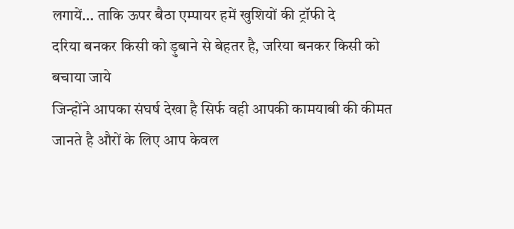लगायें... ताकि ऊपर बैठा एम्पायर हमें खुशियों की ट्रॉफी दे
दरिया बनकर किसी को ड़ुबाने से बेहतर है, जरिया बनकर किसी को बचाया जाये
जिन्होंने आपका संघर्ष देखा है सिर्फ वही आपकी कामयाबी की कीमत जानते है औरों के लिए आप केवल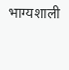भाग्यशाली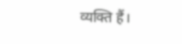व्यक्ति हैं।